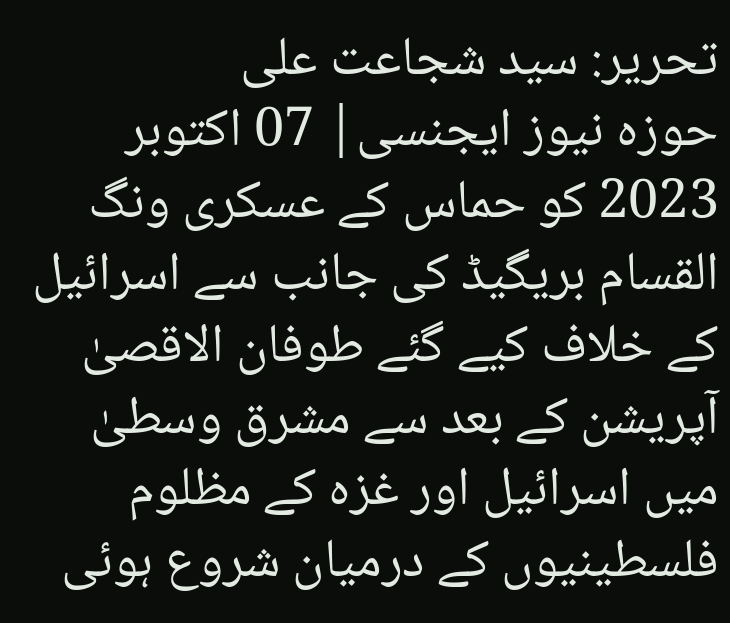تحریر: سید شجاعت علی
حوزہ نیوز ایجنسی| 07 اکتوبر 2023 کو حماس کے عسکری ونگ القسام بریگیڈ کی جانب سے اسرائیل کے خلاف کیے گئے طوفان الاقصیٰ آپریشن کے بعد سے مشرق وسطیٰ میں اسرائیل اور غزہ کے مظلوم فلسطینیوں کے درمیان شروع ہوئی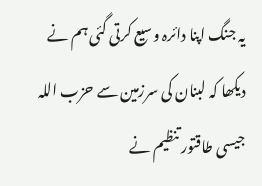یہ جنگ اپنا دائرہ وسیع کرتی گئی ہم نے دیکھا کہ لبنان کی سرزمین سے حزب اللہ جیسی طاقتور تنظیم نے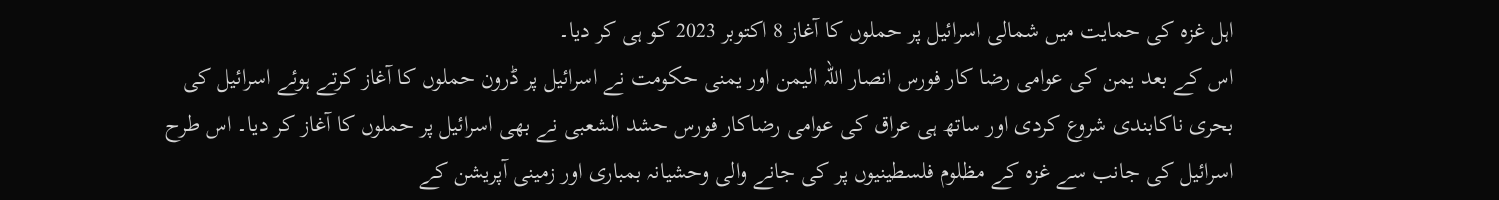اہل غزہ کی حمایت میں شمالی اسرائیل پر حملوں کا آغاز 8 اکتوبر 2023 کو ہی کر دیا۔
اس کے بعد یمن کی عوامی رضا کار فورس انصار اللہ الیمن اور یمنی حکومت نے اسرائیل پر ڈرون حملوں کا آغاز کرتے ہوئے اسرائیل کی بحری ناکابندی شروع کردی اور ساتھ ہی عراق کی عوامی رضاکار فورس حشد الشعبی نے بھی اسرائیل پر حملوں کا آغاز کر دیا۔ اس طرح اسرائیل کی جانب سے غزہ کے مظلوم فلسطینیوں پر کی جانے والی وحشیانہ بمباری اور زمینی آپریشن کے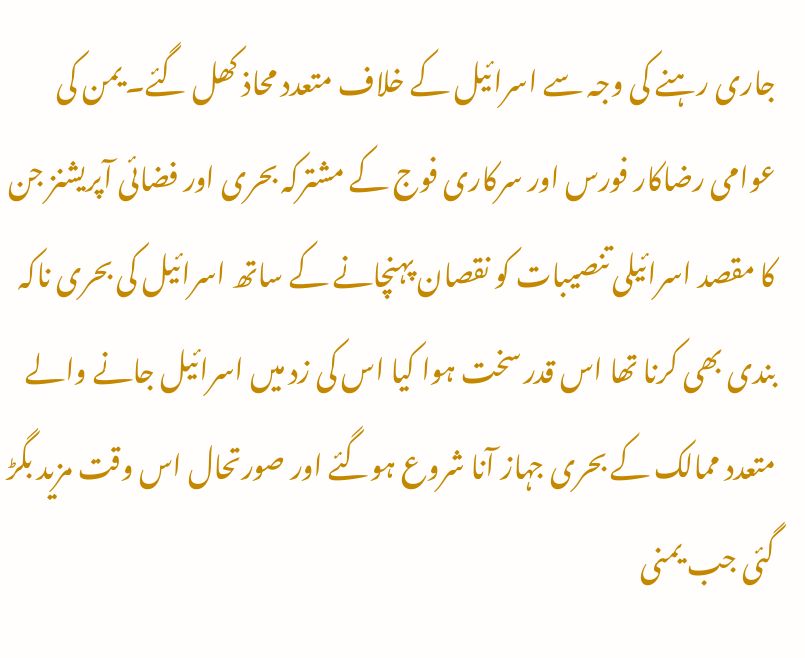جاری رہنے کی وجہ سے اسرائیل کے خلاف متعدد محاذ کھل گئے۔ یمن کی عوامی رضاکار فورس اور سرکاری فوج کے مشترکہ بحری اور فضائی آپریشنز جن کا مقصد اسرائیلی تنصیبات کو نقصان پہنچانے کے ساتھ اسرائیل کی بحری ناکہ بندی بھی کرنا تھا اس قدر سخت ہوا کیا اس کی زد میں اسرائیل جانے والے متعدد ممالک کے بحری جہاز آنا شروع ہوگئے اور صورتحال اس وقت مزید بگڑ گئی جب یمنی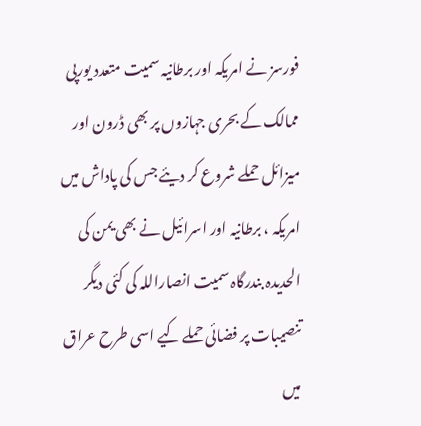فورسز نے امریکہ اور برطانیہ سمیت متعدد یورپی ممالک کے بحری جہازوں پر بھی ڈرون اور میزائل حملے شروع کر دیئے جس کی پاداش میں امریکہ ، برطانیہ اور اسرائیل نے بھی یمن کی الحدیدہ بندرگاہ سمیت انصاراللہ کی کئی دیگر تنصیبات پر فضائی حملے کیے اسی طرح عراق میں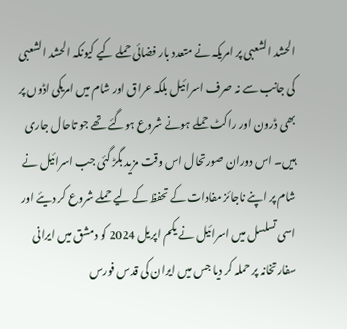الحشد الشعبی پر امریکہ نے متعدد بار فضائی حملے کیے کیونکہ الحشد الشعبی کی جانب سے نہ صرف اسرائیل بلکہ عراق اور شام میں امریکی اڈوں پر بھی ڈرون اور راکٹ حملے ہونے شروع ہوگئے تھے جو تاحال جاری ہیں۔ اس دوران صورتحال اس وقت مزید بگڑ گئی جب اسرائیل نے شام پر اپنے ناجائز مفادات کے تحفظ کے لیے حملے شروع کر دیئے اور اسی تسلسل میں اسرائیل نے یکم اپریل 2024 کو دمشق میں ایرانی سفارتخانہ پر حملہ کر دیا جس میں ایران کی قدس فورس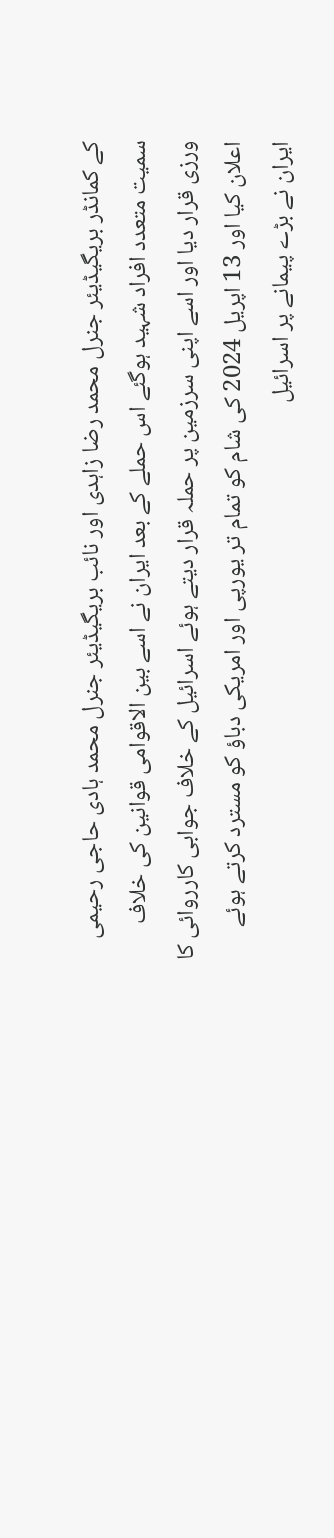کے کمانڈر بریگیڈیئر جنرل محمد رضا زاہدی اور نائب بریگیڈیئر جنرل محمد ہادی حاجی رحیمی سمیت متعدد افراد شہید ہوگئے اس حملے کے بعد ایران نے اسے بین الاقوامی قوانین کی خلاف ورزی قرار دیا اور اسے اپنی سرزمین پر حملہ قرار دیتے ہوئے اسرائیل کے خلاف جوابی کارروائی کا اعلان کیا اور 13 اپریل 2024 کی شام کو تمام تر یورپی اور امریکی دباؤ کو مسترد کرتے ہوئے ایران نے بڑے پیمانے پر اسرائیل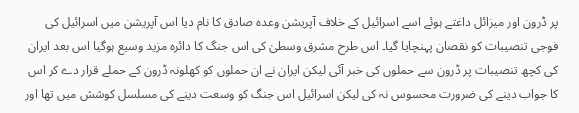پر ڈرون اور میزائل داغتے ہوئے اسے اسرائیل کے خلاف آپریشن وعدہ صادق کا نام دیا اس آپریشن میں اسرائیل کی فوجی تنصیبات کو نقصان پہنچایا گیا۔ اس طرح مشرق وسطیٰ کی اس جنگ کا دائرہ مزید وسیع ہوگیا اس بعد ایران کی کچھ تنصیبات پر ڈرون سے حملوں کی خبر آئی لیکن ایران نے ان حملوں کو کھلونہ ڈرون کے حملے قرار دے کر اس کا جواب دینے کی ضرورت محسوس نہ کی لیکن اسرائیل اس جنگ کو وسعت دینے کی مسلسل کوشش میں تھا اور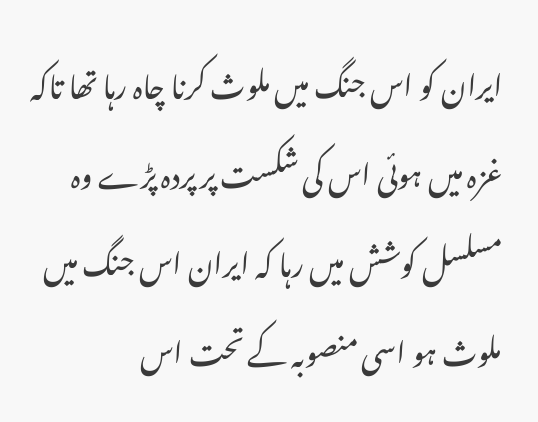ایران کو اس جنگ میں ملوث کرنا چاہ رہا تھا تاکہ غزہ میں ہوئی اس کی شکست پر پردہ پڑے وہ مسلسل کوشش میں رہا کہ ایران اس جنگ میں ملوث ہو اسی منصوبہ کے تحت اس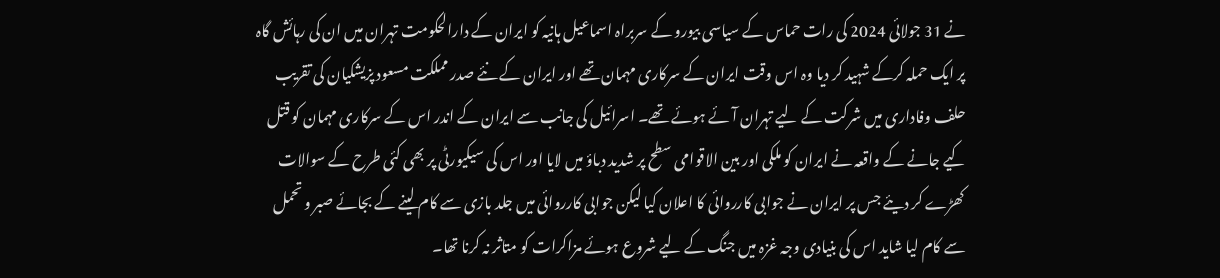نے 31 جولائی 2024 کی رات حماس کے سیاسی بیورو کے سربراہ اسماعیل ہانیہ کو ایران کے دارالحکومت تہران میں ان کی رہائش گاہ پر ایک حملہ کرکے شہید کر دیا وہ اس وقت ایران کے سرکاری مہمان تھے اور ایران کے نئے صدر مملکت مسعود پزیشکیان کی تقریب حلف وفاداری میں شرکت کے لیے تہران آئے ہوئے تھے۔ اسرائیل کی جانب سے ایران کے اندر اس کے سرکاری مہمان کو قتل کیے جانے کے واقعہ نے ایران کو ملکی اور بین الاقوامی سطح پر شدید دباؤ میں لایا اور اس کی سیکیورٹی پر بھی کئی طرح کے سوالات کھڑے کر دیئے جس پر ایران نے جوابی کارروائی کا اعلان کیا لیکن جوابی کارروائی میں جلد بازی سے کام لینے کے بجائے صبر و تحمل سے کام لیا شاید اس کی بنیادی وجہ غزہ میں جنگ کے لیے شروع ہوئے مزاکرات کو متاثر نہ کرنا تھا۔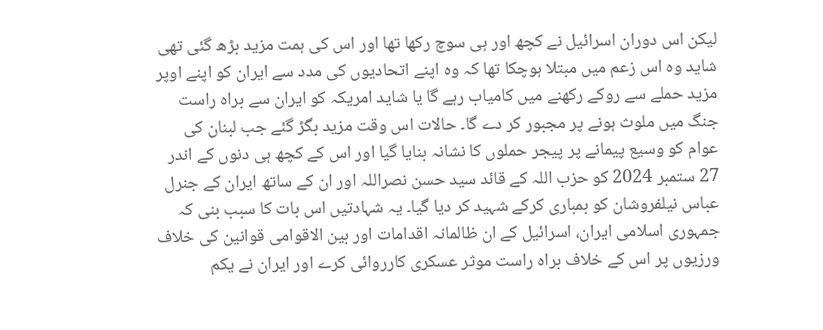لیکن اس دوران اسرائیل نے کچھ اور ہی سوچ رکھا تھا اور اس کی ہمت مزید بڑھ گئی تھی شاید وہ اس زعم میں مبتلا ہوچکا تھا کہ وہ اپنے اتحادیوں کی مدد سے ایران کو اپنے اوپر مزید حملے سے روکے رکھنے میں کامیاب رہے گا یا شاید امریکہ کو ایران سے براہ راست جنگ میں ملوث ہونے پر مجبور کر دے گا۔ حالات اس وقت مزید بگڑ گئے جب لبنان کی عوام کو وسیع پیمانے پر پیجر حملوں کا نشانہ بنایا گیا اور اس کے کچھ ہی دنوں کے اندر 27 ستمبر 2024 کو حزب اللہ کے قائد سید حسن نصراللہ اور ان کے ساتھ ایران کے جنرل عباس نیلفروشان کو بمباری کرکے شہید کر دیا گیا۔ یہ شہادتیں اس بات کا سبب بنی کہ جمہوری اسلامی ایران، اسرائیل کے ان ظالمانہ اقدامات اور بین الاقوامی قوانین کی خلاف ورزیوں پر اس کے خلاف براہ راست موثر عسکری کارروائی کرے اور ایران نے یکم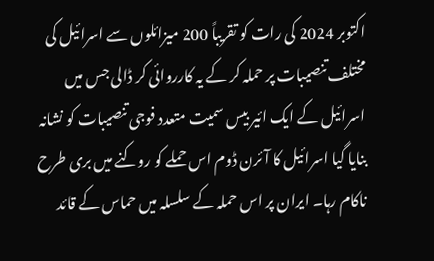اکتوبر 2024 کی رات کو تقریباً 200 میزائلوں سے اسرائیل کی مختلف تنصیبات پر حملہ کر کے یہ کارروائی کر ڈالی جس میں اسرائیل کے ایک ائیر بیس سمیت متعدد فوجی تنصیبات کو نشانہ بنایا گیا اسرائیل کا آئرن ڈوم اس حملے کو روکنے میں بری طرح ناکام رہا۔ ایران پر اس حملہ کے سلسلہ میں حماس کے قائد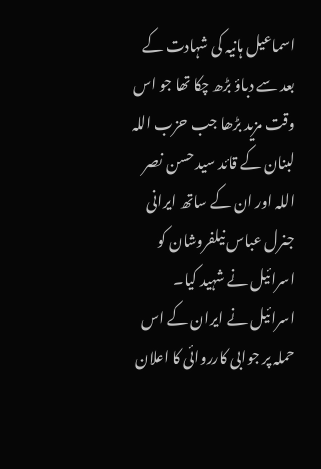اسماعیل ہانیہ کی شہادت کے بعد سے دباؤ بڑھ چکا تھا جو اس وقت مزید بڑھا جب حزب اللہ لبنان کے قائد سید حسن نصر اللہ اور ان کے ساتھ ایرانی جنرل عباس نیلفروشان کو اسرائیل نے شہید کیا۔
اسرائیل نے ایران کے اس حملہ پر جوابی کارروائی کا اعلان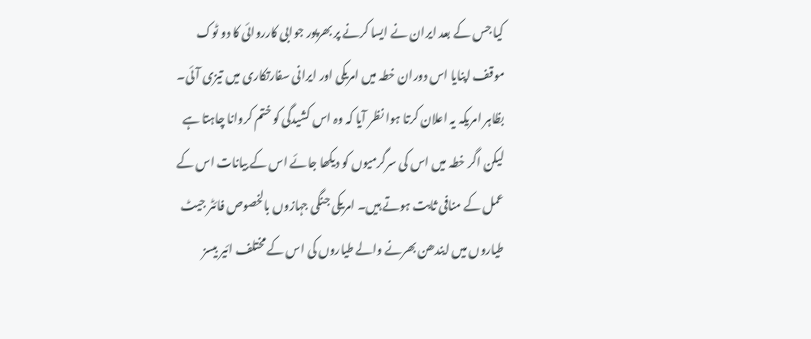کیا جس کے بعد ایران نے ایسا کرنے پر بھرپور جوابی کارروائی کا دو ٹوک موقف اپنایا اس دوران خطہ میں امریکی اور ایرانی سفارتکاری میں تیزی آئی۔ بظاہر امریکہ یہ اعلان کرتا ہوا نظر آیا کہ وہ اس کشیدگی کو ختم کروانا چاہتا ہے لیکن اگر خطہ میں اس کی سرگرمیوں کو دیکھا جائے اس کے بیانات اس کے عمل کے منافی ثابت ہوتے ہیں۔ امریکی جنگی جہازوں بالخصوص فائٹر جیٹ طیاروں میں ایندھن بھرنے والے طیاروں کی اس کے مختلف ائیر بیسز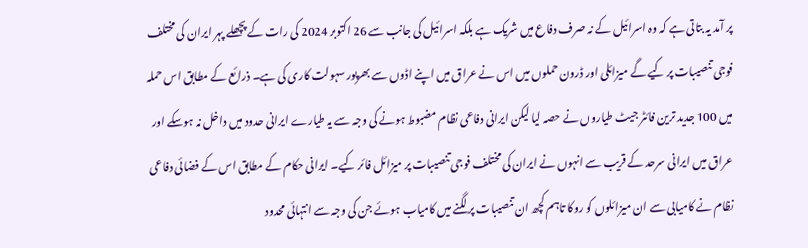پر آمد یہ بتاتی ہے کہ وہ اسرائیل کے نہ صرف دفاع میں شریک ہے بلکہ اسرائیل کی جانب سے 26 اکتوبر 2024 کی رات کے پچھلے پہر ایران کی مختلف فوجی تنصیبات پر کیے گے میزائلی اور ڈرون حملوں میں اس نے عراق میں اپنے اڈوں سے بھرپور سہولت کاری کی ہے۔ ذرائع کے مطابق اس حملہ میں 100 جدید ترین فائٹر جیٹ طیاروں نے حصہ لیا لیکن ایرانی دفاعی نظام مضبوط ہونے کی وجہ سے یہ طیارے ایرانی حدود میں داخل نہ ہوسکے اور عراق میں ایرانی سرحد کے قریب سے انہوں نے ایران کی مختلف فوجی تنصیبات پر میزائل فائر کیے۔ ایرانی حکام کے مطابق اس کے فضائی دفاعی نظام نے کامیابی سے ان میزائلوں کو روکا تاہم کچھ ان تنصیبات پر لگنے میں کامیاب ہوئے جن کی وجہ سے انتہائی محدود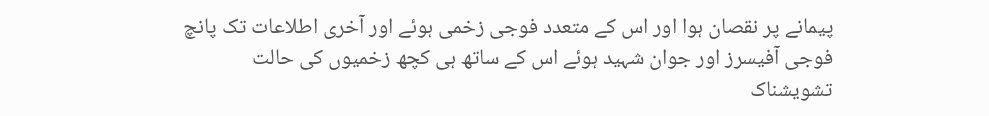پیمانے پر نقصان ہوا اور اس کے متعدد فوجی زخمی ہوئے اور آخری اطلاعات تک پانچ فوجی آفیسرز اور جوان شہید ہوئے اس کے ساتھ ہی کچھ زخمیوں کی حالت تشویشناک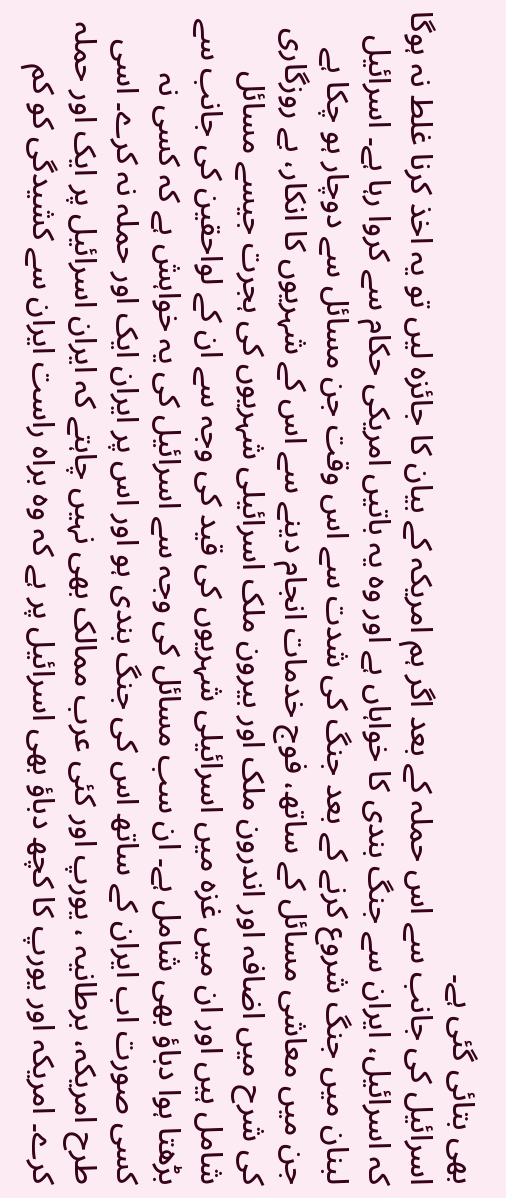بھی بتائی گئی ہے۔
اسرائیل کی جانب سے اس حملہ کے بعد اگر ہم امریکہ کے بیان کا جائزہ لیں تو یہ اخذ کرنا غلط نہ ہوگا کہ اسرائیل، ایران سے جنگ بندی کا خواہاں ہے اور وہ یہ باتیں امریکی حکام سے کروا رہا ہے۔ اسرائیل لبنان میں جنگ شروع کرنے کے بعد جنگ کی شدت سے اس وقت جن مسائل سے دوچار ہو چکا ہے جن میں معاشی مسائل کے ساتھ، فوج خدمات انجام دینے سے اس کے شہریوں کا انکار، بے روزگاری کی شرح میں اضافہ اور اندرون ملک اور بیرون ملک اسرائیلی شہریوں کی ہجرت جیسے مسائل شامل ہیں اور ان میں غزہ میں اسرائیلی شہریوں کی قید کی وجہ سے ان کے لواحقین کی جانب سے بڑھتا ہوا دباؤ بھی شامل ہے۔ ان سب مسائل کی وجہ سے اسرائیل کی یہ خواہش ہے کہ کسی نہ کسی صورت اب ایران کے ساتھ اس کی جنگ بندی ہو اور اس پر ایران ایک اور حملہ نہ کرے۔ اسی طرح امریکہ، برطانیہ ، یورپ اور کئی عرب ممالک بھی نہیں چاہتے کہ ایران اسرائیل پر ایک اور حملہ کرے۔ امریکہ اور یورپ کا کچھ دباؤ بھی اسرائیل پر ہے کہ وہ براہ راست ایران سے کشیدگی کو کم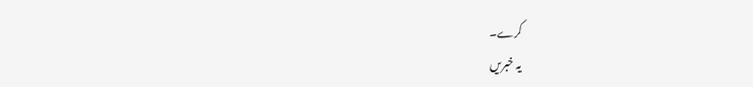کرے۔
یہ خبریں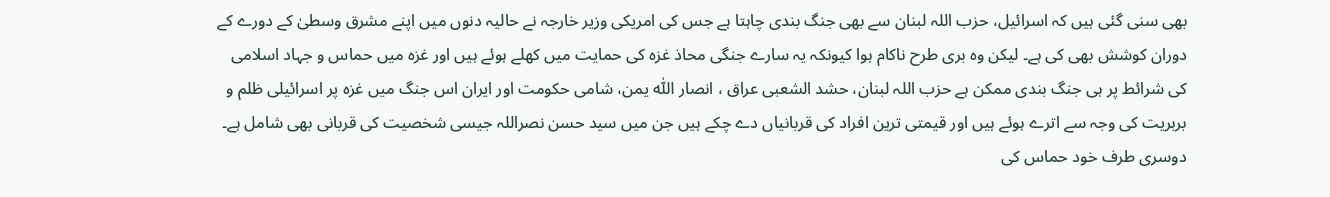بھی سنی گئی ہیں کہ اسرائیل، حزب اللہ لبنان سے بھی جنگ بندی چاہتا ہے جس کی امریکی وزیر خارجہ نے حالیہ دنوں میں اپنے مشرق وسطیٰ کے دورے کے دوران کوشش بھی کی ہے۔ لیکن وہ بری طرح ناکام ہوا کیونکہ یہ سارے جنگی محاذ غزہ کی حمایت میں کھلے ہوئے ہیں اور غزہ میں حماس و جہاد اسلامی کی شرائط پر ہی جنگ بندی ممکن ہے حزب اللہ لبنان، حشد الشعبی عراق ، انصار اللّٰہ یمن، شامی حکومت اور ایران اس جنگ میں غزہ پر اسرائیلی ظلم و بربریت کی وجہ سے اترے ہوئے ہیں اور قیمتی ترین افراد کی قربانیاں دے چکے ہیں جن میں سید حسن نصراللہ جیسی شخصیت کی قربانی بھی شامل ہے۔ دوسری طرف خود حماس کی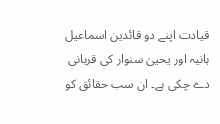قیادت اپنے دو قائدین اسماعیل ہانیہ اور یحییٰ سنوار کی قربانی دے چکی ہے۔ ان سب حقائق کو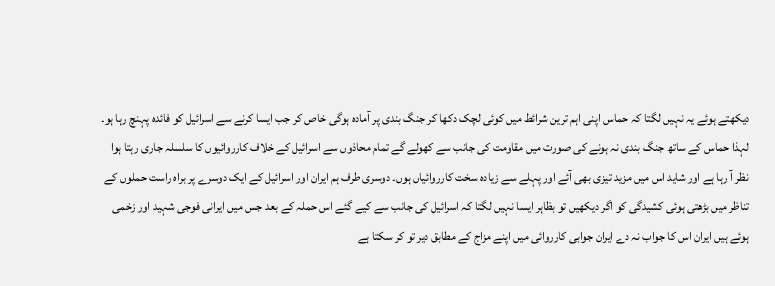دیکھتے ہوئے یہ نہیں لگتا کہ حماس اپنی اہم ترین شرائط میں کوئی لچک دکھا کر جنگ بندی پر آمادہ ہوگی خاص کر جب ایسا کرنے سے اسرائیل کو فائدہ پہنچ رہا ہو۔ لہذا حماس کے ساتھ جنگ بندی نہ ہونے کی صورت میں مقاومت کی جانب سے کھولے گے تمام محاذوں سے اسرائیل کے خلاف کارروائیوں کا سلسلہ جاری رہتا ہوا نظر آ رہا ہے اور شاید اس میں مزید تیزی بھی آئے اور پہلے سے زیادہ سخت کارروائیاں ہوں۔ دوسری طرف ہم ایران اور اسرائیل کے ایک دوسرے پر براہ راست حملوں کے تناظر میں بڑھتی ہوئی کشیدگی کو اگر دیکھیں تو بظاہر ایسا نہیں لگتا کہ اسرائیل کی جانب سے کیے گئے اس حملہ کے بعد جس میں ایرانی فوجی شہید اور زخمی ہوئے ہیں ایران اس کا جواب نہ دے ایران جوابی کارروائی میں اپنے مزاج کے مطابق دیر تو کر سکتا ہے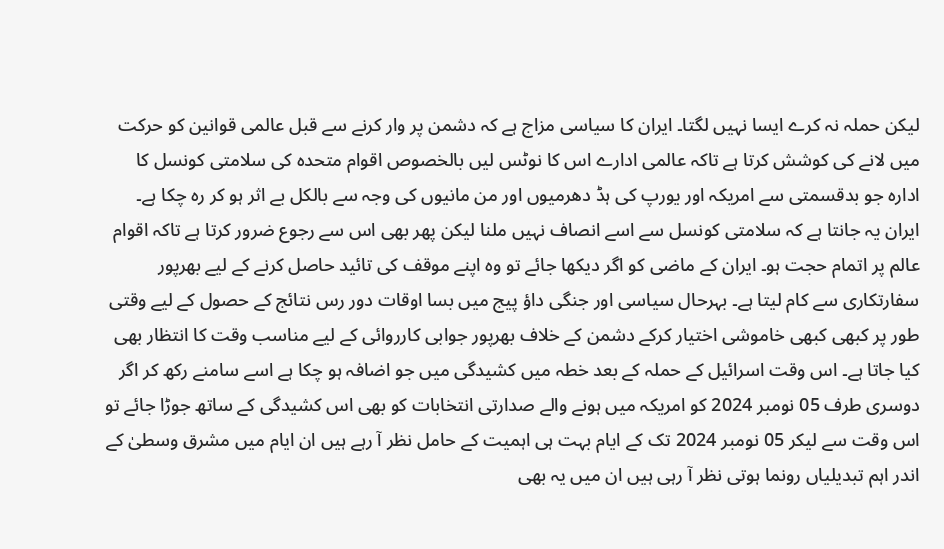لیکن حملہ نہ کرے ایسا نہیں لگتا۔ ایران کا سیاسی مزاج ہے کہ دشمن پر وار کرنے سے قبل عالمی قوانین کو حرکت میں لانے کی کوشش کرتا ہے تاکہ عالمی ادارے اس کا نوٹس لیں بالخصوص اقوام متحدہ کی سلامتی کونسل کا ادارہ جو بدقسمتی سے امریکہ اور یورپ کی ہڈ دھرمیوں اور من مانیوں کی وجہ سے بالکل بے اثر ہو کر رہ چکا ہے۔ ایران یہ جانتا ہے کہ سلامتی کونسل سے اسے انصاف نہیں ملنا لیکن پھر بھی اس سے رجوع ضرور کرتا ہے تاکہ اقوام عالم پر اتمام حجت ہو۔ ایران کے ماضی کو اگر دیکھا جائے تو وہ اپنے موقف کی تائید حاصل کرنے کے لیے بھرپور سفارتکاری سے کام لیتا ہے۔ بہرحال سیاسی اور جنگی داؤ پیج میں بسا اوقات دور رس نتائج کے حصول کے لیے وقتی طور پر کبھی کبھی خاموشی اختیار کرکے دشمن کے خلاف بھرپور جوابی کارروائی کے لیے مناسب وقت کا انتظار بھی کیا جاتا ہے۔ اس وقت اسرائیل کے حملہ کے بعد خطہ میں کشیدگی میں جو اضافہ ہو چکا ہے اسے سامنے رکھ کر اگر دوسری طرف 05 نومبر 2024 کو امریکہ میں ہونے والے صدارتی انتخابات کو بھی اس کشیدگی کے ساتھ جوڑا جائے تو اس وقت سے لیکر 05 نومبر 2024 تک کے ایام بہت ہی اہمیت کے حامل نظر آ رہے ہیں ان ایام میں مشرق وسطیٰ کے اندر اہم تبدیلیاں رونما ہوتی نظر آ رہی ہیں ان میں یہ بھی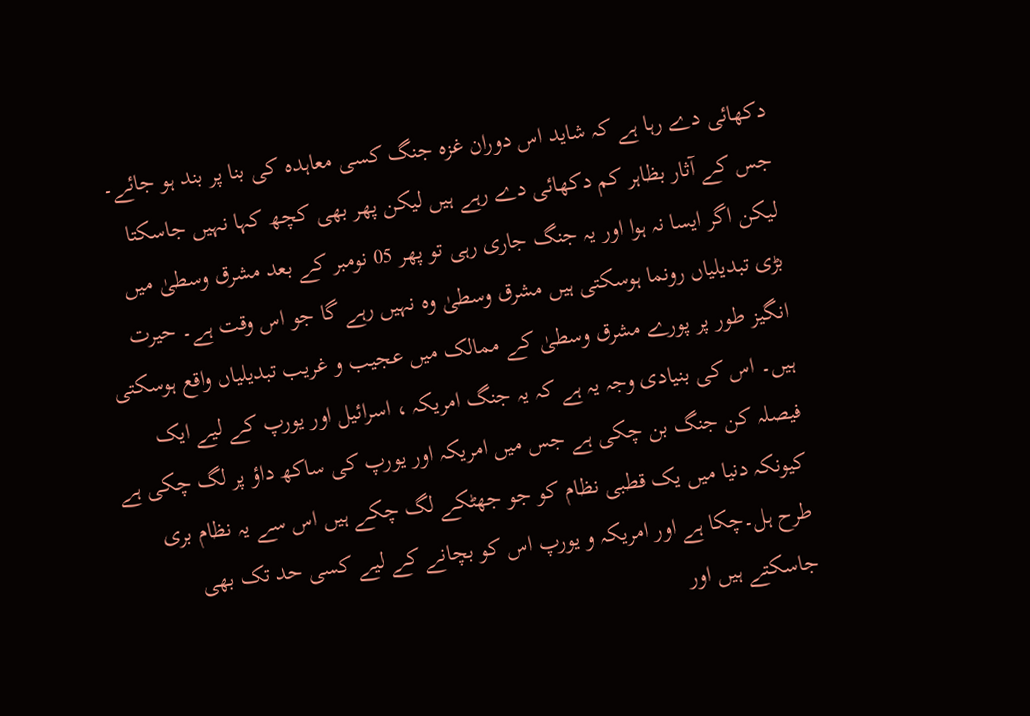دکھائی دے رہا ہے کہ شاید اس دوران غزہ جنگ کسی معاہدہ کی بنا پر بند ہو جائے۔ جس کے آثار بظاہر کم دکھائی دے رہے ہیں لیکن پھر بھی کچھ کہا نہیں جاسکتا لیکن اگر ایسا نہ ہوا اور یہ جنگ جاری رہی تو پھر 05 نومبر کے بعد مشرق وسطیٰ میں بڑی تبدیلیاں رونما ہوسکتی ہیں مشرق وسطیٰ وہ نہیں رہے گا جو اس وقت ہے۔ حیرت انگیز طور پر پورے مشرق وسطیٰ کے ممالک میں عجیب و غریب تبدیلیاں واقع ہوسکتی ہیں۔ اس کی بنیادی وجہ یہ ہے کہ یہ جنگ امریکہ ، اسرائیل اور یورپ کے لیے ایک فیصلہ کن جنگ بن چکی ہے جس میں امریکہ اور یورپ کی ساکھ داؤ پر لگ چکی ہے کیونکہ دنیا میں یک قطبی نظام کو جو جھٹکے لگ چکے ہیں اس سے یہ نظام بری طرح ہل۔چکا ہے اور امریکہ و یورپ اس کو بچانے کے لیے کسی حد تک بھی جاسکتے ہیں اور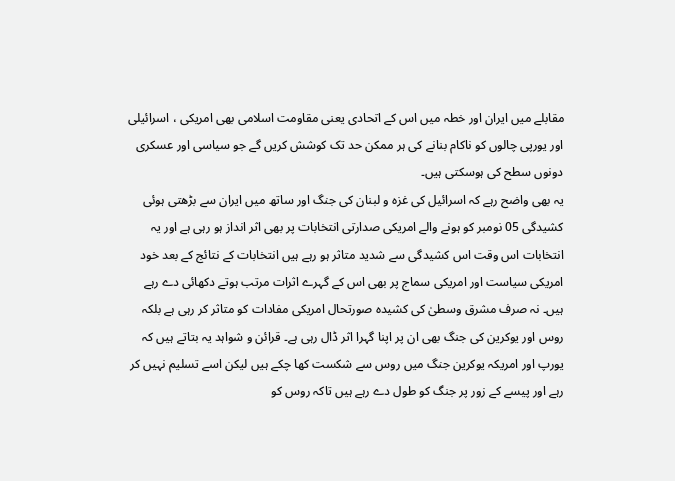مقابلے میں ایران اور خطہ میں اس کے اتحادی یعنی مقاومت اسلامی بھی امریکی ، اسرائیلی اور یورپی چالوں کو ناکام بنانے کی ہر ممکن حد تک کوشش کریں گے جو سیاسی اور عسکری دونوں سطح کی ہوسکتی ہیں۔
یہ بھی واضح رہے کہ اسرائیل کی غزہ و لبنان کی جنگ اور ساتھ میں ایران سے بڑھتی ہوئی کشیدگی 05 نومبر کو ہونے والے امریکی صدارتی انتخابات پر بھی اثر انداز ہو رہی ہے اور یہ انتخابات اس وقت اس کشیدگی سے شدید متاثر ہو رہے ہیں انتخابات کے نتائج کے بعد خود امریکی سیاست اور امریکی سماج پر بھی اس کے گہرے اثرات مرتب ہوتے دکھائی دے رہے ہیں۔ نہ صرف مشرق وسطیٰ کی کشیدہ صورتحال امریکی مفادات کو متاثر کر رہی ہے بلکہ روس اور یوکرین کی جنگ بھی ان پر اپنا گہرا اثر ڈال رہی ہے۔ قرائن و شواہد یہ بتاتے ہیں کہ یورپ اور امریکہ یوکرین جنگ میں روس سے شکست کھا چکے ہیں لیکن اسے تسلیم نہیں کر رہے اور پیسے کے زور پر جنگ کو طول دے رہے ہیں تاکہ روس کو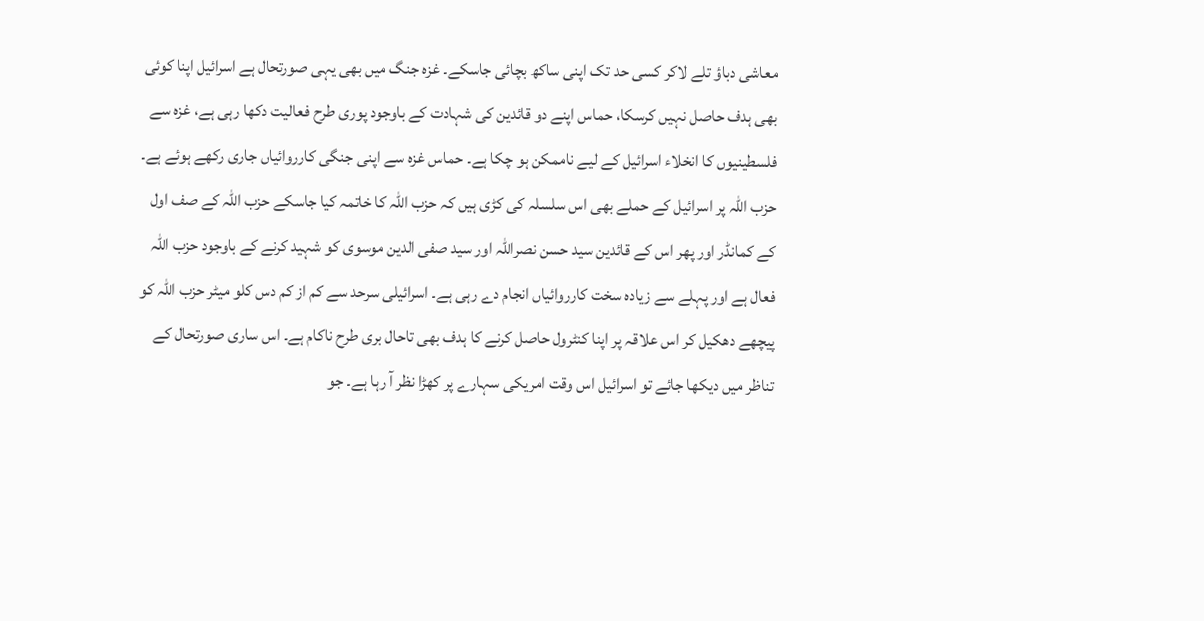معاشی دباؤ تلے لاکر کسی حد تک اپنی ساکھ بچائی جاسکے۔ غزہ جنگ میں بھی یہی صورتحال ہے اسرائیل اپنا کوئی بھی ہدف حاصل نہیں کرسکا، حماس اپنے دو قائدین کی شہادت کے باوجود پوری طرح فعالیت دکھا رہی ہے، غزہ سے فلسطینیوں کا انخلاء اسرائیل کے لیے ناممکن ہو چکا ہے۔ حماس غزہ سے اپنی جنگی کارروائیاں جاری رکھے ہوئے ہے۔ حزب اللہ پر اسرائیل کے حملے بھی اس سلسلہ کی کڑی ہیں کہ حزب اللّٰہ کا خاتمہ کیا جاسکے حزب اللہ کے صف اول کے کمانڈر اور پھر اس کے قائدین سید حسن نصراللہ اور سید صفی الدین موسوی کو شہید کرنے کے باوجود حزب اللّٰہ فعال ہے اور پہلے سے زیادہ سخت کارروائیاں انجام دے رہی ہے۔ اسرائیلی سرحد سے کم از کم دس کلو میٹر حزب اللہ کو پیچھے دھکیل کر اس علاقہ پر اپنا کنٹرول حاصل کرنے کا ہدف بھی تاحال بری طرح ناکام ہے۔ اس ساری صورتحال کے تناظر میں دیکھا جائے تو اسرائیل اس وقت امریکی سہارے پر کھڑا نظر آ رہا ہے۔ جو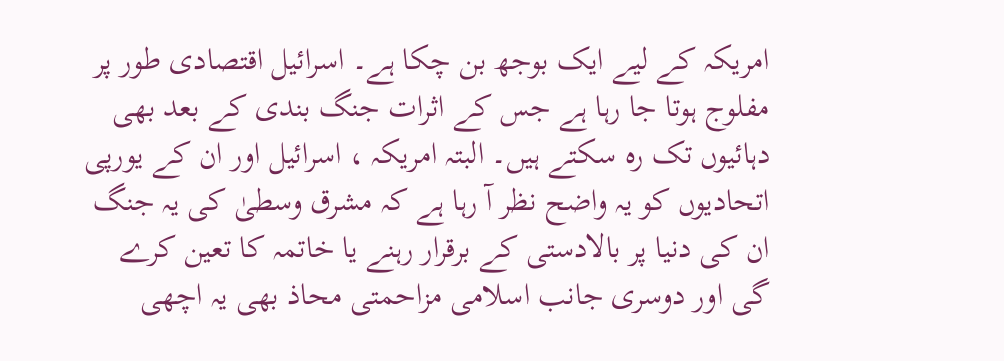امریکہ کے لیے ایک بوجھ بن چکا ہے۔ اسرائیل اقتصادی طور پر مفلوج ہوتا جا رہا ہے جس کے اثرات جنگ بندی کے بعد بھی دہائیوں تک رہ سکتے ہیں۔ البتہ امریکہ ، اسرائیل اور ان کے یورپی اتحادیوں کو یہ واضح نظر آ رہا ہے کہ مشرق وسطیٰ کی یہ جنگ ان کی دنیا پر بالادستی کے برقرار رہنے یا خاتمہ کا تعین کرے گی اور دوسری جانب اسلامی مزاحمتی محاذ بھی یہ اچھی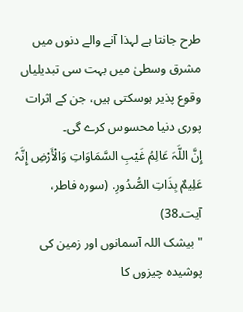طرح جانتا ہے لہذا آنے والے دنوں میں مشرق وسطیٰ میں بہت سی تبدیلیاں وقوع پذیر ہوسکتی ہیں، جن کے اثرات پوری دنیا محسوس کرے گی۔
إِنَّ اللَّہَ عَالِمُ غَيْبِ السَّمَاوَاتِ وَالْأَرْضِ إِنَّہُ عَلِيمٌ بِذَاتِ الصُّدُورِ. (سورہ فاطر، آیت۔38)
"بیشک اللہ آسمانوں اور زمین کی پوشیدہ چیزوں کا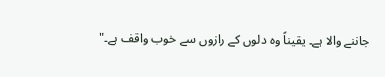جاننے والا ہے۔ یقیناً وہ دلوں کے رازوں سے خوب واقف ہے۔"